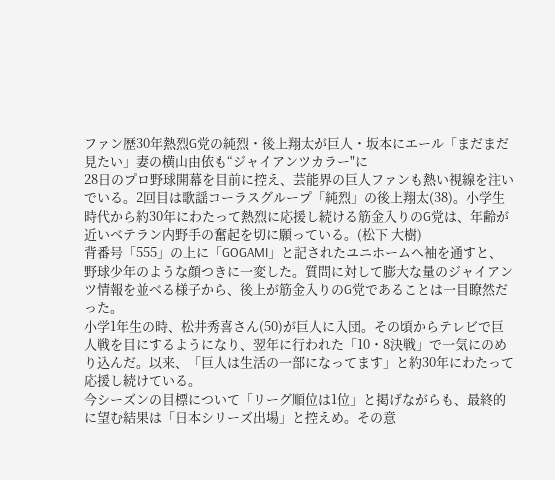ファン歴30年熱烈G党の純烈・後上翔太が巨人・坂本にエール「まだまだ見たい」妻の横山由依も“ジャイアンツカラー"に
28日のプロ野球開幕を目前に控え、芸能界の巨人ファンも熱い視線を注いでいる。2回目は歌謡コーラスグループ「純烈」の後上翔太(38)。小学生時代から約30年にわたって熱烈に応援し続ける筋金入りのG党は、年齢が近いベテラン内野手の奮起を切に願っている。(松下 大樹)
背番号「555」の上に「GOGAMI」と記されたユニホームへ袖を通すと、野球少年のような顔つきに一変した。質問に対して膨大な量のジャイアンツ情報を並べる様子から、後上が筋金入りのG党であることは一目瞭然だった。
小学1年生の時、松井秀喜さん(50)が巨人に入団。その頃からテレビで巨人戦を目にするようになり、翌年に行われた「10・8決戦」で一気にのめり込んだ。以来、「巨人は生活の一部になってます」と約30年にわたって応援し続けている。
今シーズンの目標について「リーグ順位は1位」と掲げながらも、最終的に望む結果は「日本シリーズ出場」と控えめ。その意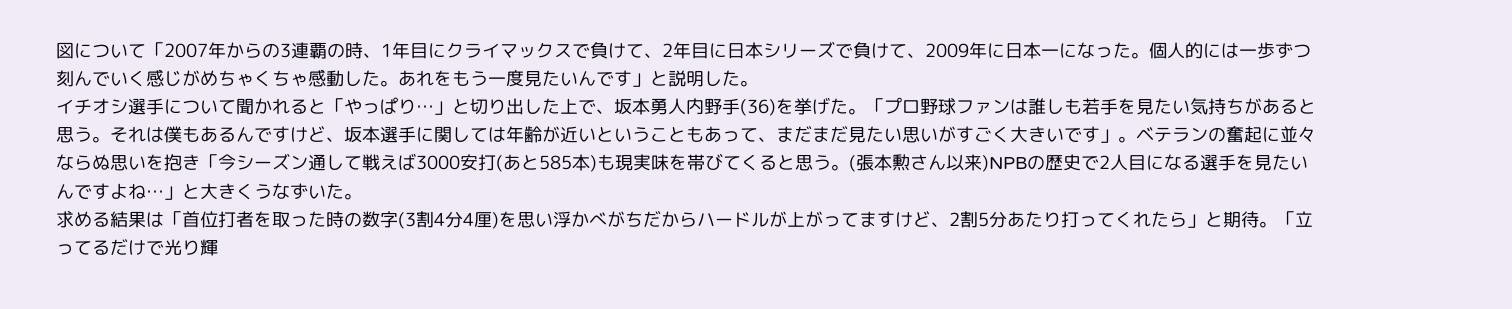図について「2007年からの3連覇の時、1年目にクライマックスで負けて、2年目に日本シリーズで負けて、2009年に日本一になった。個人的には一歩ずつ刻んでいく感じがめちゃくちゃ感動した。あれをもう一度見たいんです」と説明した。
イチオシ選手について聞かれると「やっぱり…」と切り出した上で、坂本勇人内野手(36)を挙げた。「プロ野球ファンは誰しも若手を見たい気持ちがあると思う。それは僕もあるんですけど、坂本選手に関しては年齢が近いということもあって、まだまだ見たい思いがすごく大きいです」。ベテランの奮起に並々ならぬ思いを抱き「今シーズン通して戦えば3000安打(あと585本)も現実味を帯びてくると思う。(張本勲さん以来)NPBの歴史で2人目になる選手を見たいんですよね…」と大きくうなずいた。
求める結果は「首位打者を取った時の数字(3割4分4厘)を思い浮かべがちだからハードルが上がってますけど、2割5分あたり打ってくれたら」と期待。「立ってるだけで光り輝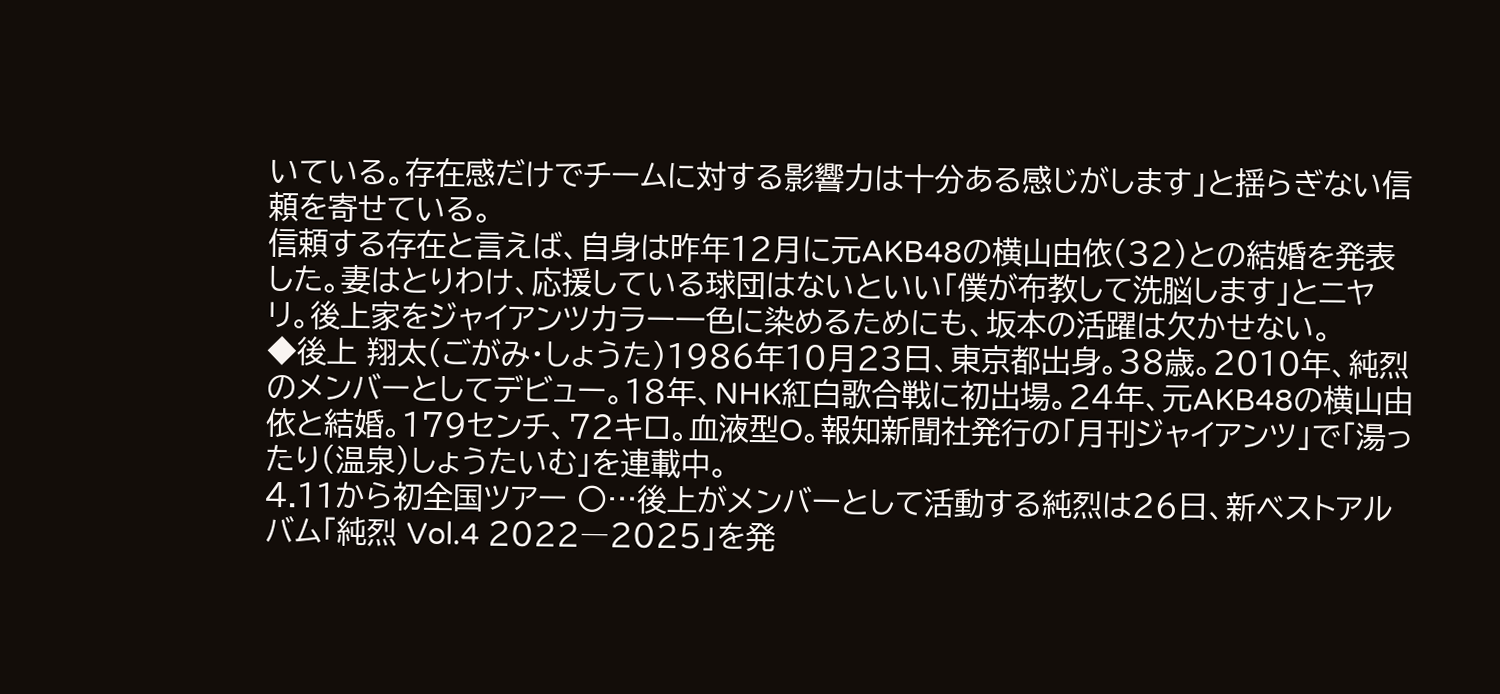いている。存在感だけでチームに対する影響力は十分ある感じがします」と揺らぎない信頼を寄せている。
信頼する存在と言えば、自身は昨年12月に元AKB48の横山由依(32)との結婚を発表した。妻はとりわけ、応援している球団はないといい「僕が布教して洗脳します」とニヤリ。後上家をジャイアンツカラー一色に染めるためにも、坂本の活躍は欠かせない。
◆後上 翔太(ごがみ・しょうた)1986年10月23日、東京都出身。38歳。2010年、純烈のメンバーとしてデビュー。18年、NHK紅白歌合戦に初出場。24年、元AKB48の横山由依と結婚。179センチ、72キロ。血液型O。報知新聞社発行の「月刊ジャイアンツ」で「湯ったり(温泉)しょうたいむ」を連載中。
4.11から初全国ツアー 〇…後上がメンバーとして活動する純烈は26日、新ベストアルバム「純烈 Vol.4 2022―2025」を発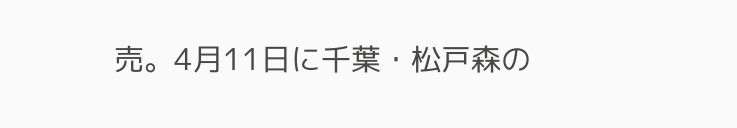売。4月11日に千葉・松戸森の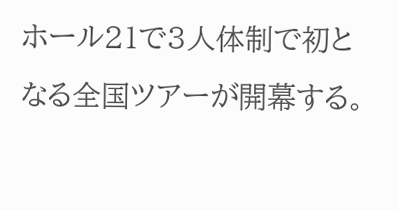ホール21で3人体制で初となる全国ツアーが開幕する。